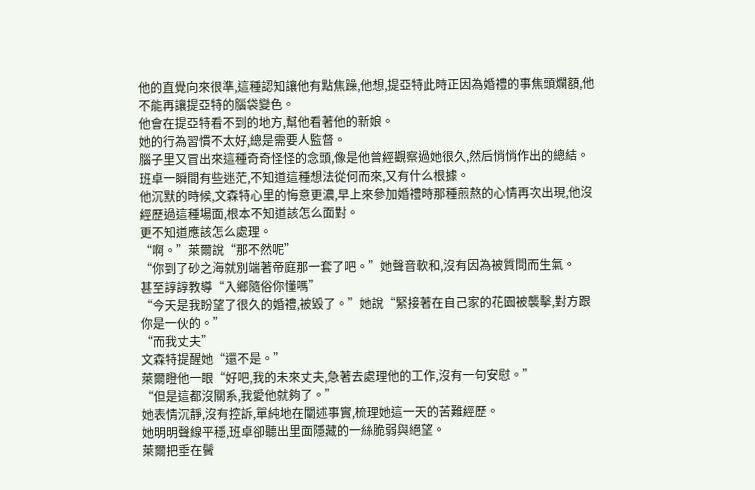他的直覺向來很準,這種認知讓他有點焦躁,他想,提亞特此時正因為婚禮的事焦頭爛額,他不能再讓提亞特的腦袋變色。
他會在提亞特看不到的地方,幫他看著他的新娘。
她的行為習慣不太好,總是需要人監督。
腦子里又冒出來這種奇奇怪怪的念頭,像是他曾經觀察過她很久,然后悄悄作出的總結。
班卓一瞬間有些迷茫,不知道這種想法從何而來,又有什么根據。
他沉默的時候,文森特心里的悔意更濃,早上來參加婚禮時那種煎熬的心情再次出現,他沒經歷過這種場面,根本不知道該怎么面對。
更不知道應該怎么處理。
“啊。”萊爾說“那不然呢”
“你到了砂之海就別端著帝庭那一套了吧。”她聲音軟和,沒有因為被質問而生氣。
甚至諄諄教導“入鄉隨俗你懂嗎”
“今天是我盼望了很久的婚禮,被毀了。”她說“緊接著在自己家的花園被襲擊,對方跟你是一伙的。”
“而我丈夫”
文森特提醒她“還不是。”
萊爾瞪他一眼“好吧,我的未來丈夫,急著去處理他的工作,沒有一句安慰。”
“但是這都沒關系,我愛他就夠了。”
她表情沉靜,沒有控訴,單純地在闡述事實,梳理她這一天的苦難經歷。
她明明聲線平穩,班卓卻聽出里面隱藏的一絲脆弱與絕望。
萊爾把垂在鬢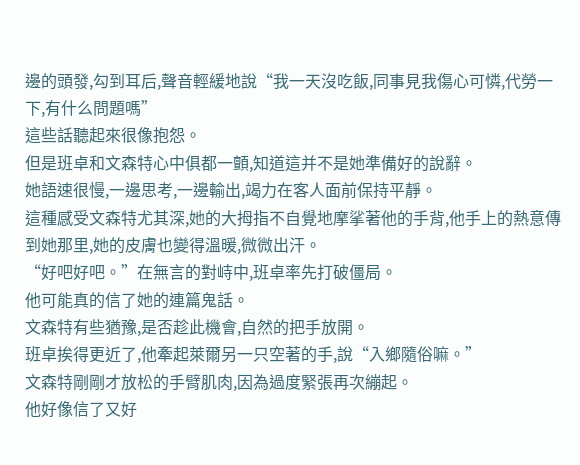邊的頭發,勾到耳后,聲音輕緩地說“我一天沒吃飯,同事見我傷心可憐,代勞一下,有什么問題嗎”
這些話聽起來很像抱怨。
但是班卓和文森特心中俱都一顫,知道這并不是她準備好的說辭。
她語速很慢,一邊思考,一邊輸出,竭力在客人面前保持平靜。
這種感受文森特尤其深,她的大拇指不自覺地摩挲著他的手背,他手上的熱意傳到她那里,她的皮膚也變得溫暖,微微出汗。
“好吧好吧。”在無言的對峙中,班卓率先打破僵局。
他可能真的信了她的連篇鬼話。
文森特有些猶豫,是否趁此機會,自然的把手放開。
班卓挨得更近了,他牽起萊爾另一只空著的手,說“入鄉隨俗嘛。”
文森特剛剛才放松的手臂肌肉,因為過度緊張再次繃起。
他好像信了又好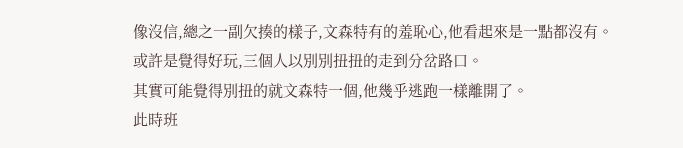像沒信,總之一副欠揍的樣子,文森特有的羞恥心,他看起來是一點都沒有。
或許是覺得好玩,三個人以別別扭扭的走到分岔路口。
其實可能覺得別扭的就文森特一個,他幾乎逃跑一樣離開了。
此時班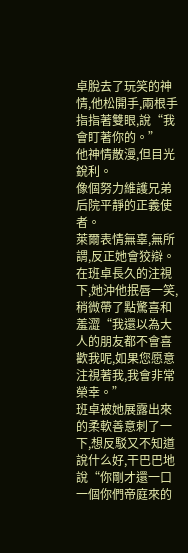卓脫去了玩笑的神情,他松開手,兩根手指指著雙眼,說“我會盯著你的。”
他神情散漫,但目光銳利。
像個努力維護兄弟后院平靜的正義使者。
萊爾表情無辜,無所謂,反正她會狡辯。
在班卓長久的注視下,她沖他抿唇一笑,稍微帶了點驚喜和羞澀“我還以為大人的朋友都不會喜歡我呢,如果您愿意注視著我,我會非常榮幸。”
班卓被她展露出來的柔軟善意刺了一下,想反駁又不知道說什么好,干巴巴地說“你剛才還一口一個你們帝庭來的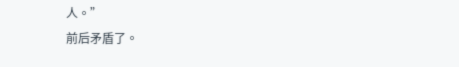人。”
前后矛盾了。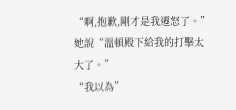“啊,抱歉,剛才是我遷怒了。”她說“溫頓殿下給我的打擊太大了。”
“我以為”